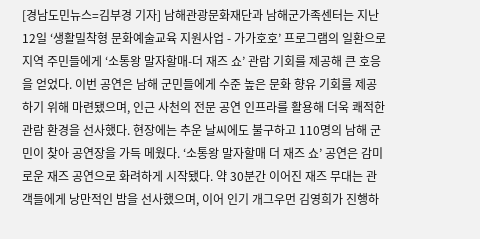[경남도민뉴스=김부경 기자] 남해관광문화재단과 남해군가족센터는 지난 12일 ‘생활밀착형 문화예술교육 지원사업 - 가가호호’ 프로그램의 일환으로 지역 주민들에게 ‘소통왕 말자할매-더 재즈 쇼’ 관람 기회를 제공해 큰 호응을 얻었다. 이번 공연은 남해 군민들에게 수준 높은 문화 향유 기회를 제공하기 위해 마련됐으며, 인근 사천의 전문 공연 인프라를 활용해 더욱 쾌적한 관람 환경을 선사했다. 현장에는 추운 날씨에도 불구하고 110명의 남해 군민이 찾아 공연장을 가득 메웠다. ‘소통왕 말자할매 더 재즈 쇼’ 공연은 감미로운 재즈 공연으로 화려하게 시작됐다. 약 30분간 이어진 재즈 무대는 관객들에게 낭만적인 밤을 선사했으며, 이어 인기 개그우먼 김영희가 진행하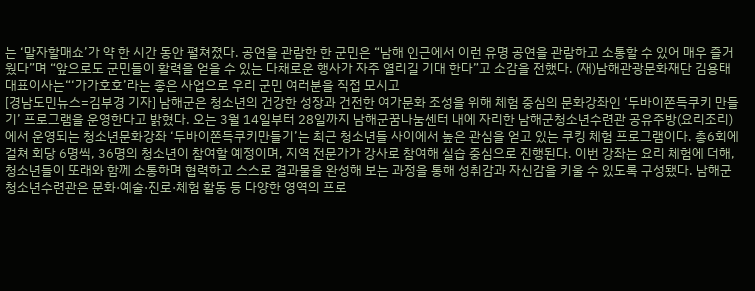는 ‘말자할매쇼’가 약 한 시간 동안 펼쳐졌다. 공연을 관람한 한 군민은 “남해 인근에서 이런 유명 공연을 관람하고 소통할 수 있어 매우 즐거웠다”며 “앞으로도 군민들이 활력을 얻을 수 있는 다채로운 행사가 자주 열리길 기대 한다”고 소감을 전했다. (재)남해관광문화재단 김용태 대표이사는“‘가가호호’라는 좋은 사업으로 우리 군민 여러분을 직접 모시고
[경남도민뉴스=김부경 기자] 남해군은 청소년의 건강한 성장과 건전한 여가문화 조성을 위해 체험 중심의 문화강좌인 ‘두바이쫀득쿠키 만들기’ 프로그램을 운영한다고 밝혔다. 오는 3월 14일부터 28일까지 남해군꿈나눔센터 내에 자리한 남해군청소년수련관 공유주방(요리조리)에서 운영되는 청소년문화강좌 ‘두바이쫀득쿠키만들기’는 최근 청소년들 사이에서 높은 관심을 얻고 있는 쿠킹 체험 프로그램이다. 총6회에 걸쳐 회당 6명씩, 36명의 청소년이 참여할 예정이며, 지역 전문가가 강사로 참여해 실습 중심으로 진행된다. 이번 강좌는 요리 체험에 더해, 청소년들이 또래와 함께 소통하며 협력하고 스스로 결과물을 완성해 보는 과정을 통해 성취감과 자신감을 키울 수 있도록 구성됐다. 남해군청소년수련관은 문화·예술·진로·체험 활동 등 다양한 영역의 프로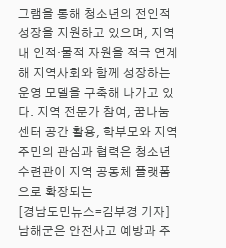그램을 통해 청소년의 전인적 성장을 지원하고 있으며, 지역 내 인적·물적 자원을 적극 연계해 지역사회와 함께 성장하는 운영 모델을 구축해 나가고 있다. 지역 전문가 참여, 꿈나눔센터 공간 활용, 학부모와 지역 주민의 관심과 협력은 청소년수련관이 지역 공동체 플랫폼으로 확장되는
[경남도민뉴스=김부경 기자] 남해군은 안전사고 예방과 주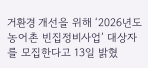거환경 개선을 위해 ‘2026년도 농어촌 빈집정비사업’ 대상자를 모집한다고 13일 밝혔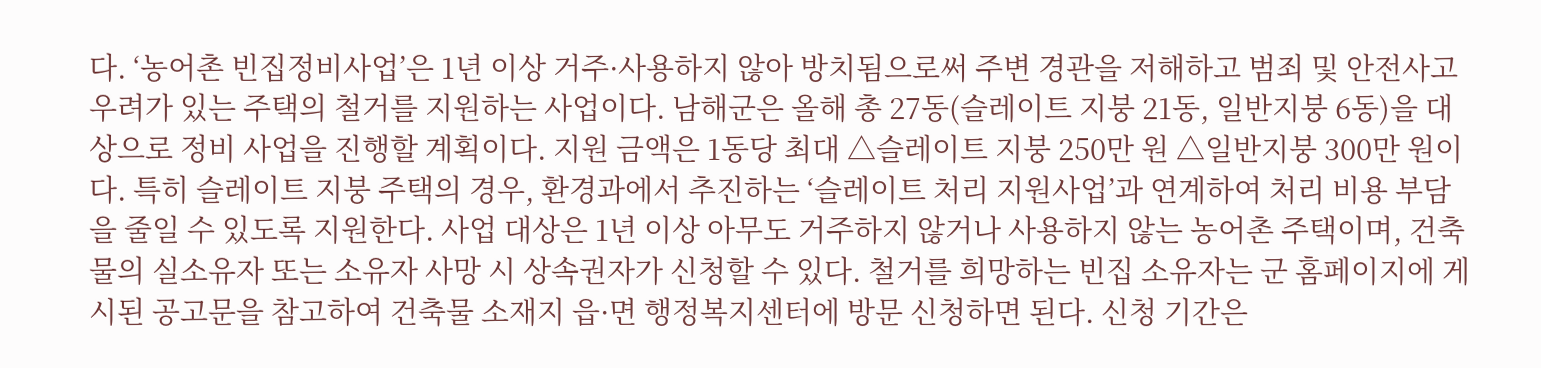다. ‘농어촌 빈집정비사업’은 1년 이상 거주·사용하지 않아 방치됨으로써 주변 경관을 저해하고 범죄 및 안전사고 우려가 있는 주택의 철거를 지원하는 사업이다. 남해군은 올해 총 27동(슬레이트 지붕 21동, 일반지붕 6동)을 대상으로 정비 사업을 진행할 계획이다. 지원 금액은 1동당 최대 △슬레이트 지붕 250만 원 △일반지붕 300만 원이다. 특히 슬레이트 지붕 주택의 경우, 환경과에서 추진하는 ‘슬레이트 처리 지원사업’과 연계하여 처리 비용 부담을 줄일 수 있도록 지원한다. 사업 대상은 1년 이상 아무도 거주하지 않거나 사용하지 않는 농어촌 주택이며, 건축물의 실소유자 또는 소유자 사망 시 상속권자가 신청할 수 있다. 철거를 희망하는 빈집 소유자는 군 홈페이지에 게시된 공고문을 참고하여 건축물 소재지 읍·면 행정복지센터에 방문 신청하면 된다. 신청 기간은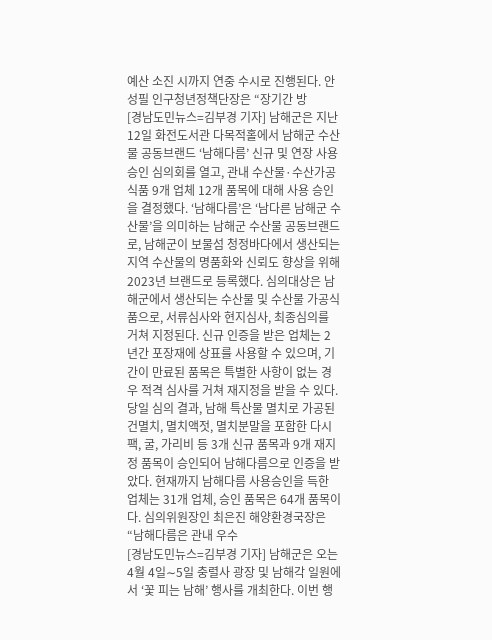예산 소진 시까지 연중 수시로 진행된다. 안성필 인구청년정책단장은 “장기간 방
[경남도민뉴스=김부경 기자] 남해군은 지난 12일 화전도서관 다목적홀에서 남해군 수산물 공동브랜드 ‘남해다름’ 신규 및 연장 사용 승인 심의회를 열고, 관내 수산물·수산가공식품 9개 업체 12개 품목에 대해 사용 승인을 결정했다. ‘남해다름’은 ‘남다른 남해군 수산물’을 의미하는 남해군 수산물 공동브랜드로, 남해군이 보물섬 청정바다에서 생산되는 지역 수산물의 명품화와 신뢰도 향상을 위해 2023년 브랜드로 등록했다. 심의대상은 남해군에서 생산되는 수산물 및 수산물 가공식품으로, 서류심사와 현지심사, 최종심의를 거쳐 지정된다. 신규 인증을 받은 업체는 2년간 포장재에 상표를 사용할 수 있으며, 기간이 만료된 품목은 특별한 사항이 없는 경우 적격 심사를 거쳐 재지정을 받을 수 있다. 당일 심의 결과, 남해 특산물 멸치로 가공된 건멸치, 멸치액젓, 멸치분말을 포함한 다시팩, 굴, 가리비 등 3개 신규 품목과 9개 재지정 품목이 승인되어 남해다름으로 인증을 받았다. 현재까지 남해다름 사용승인을 득한 업체는 31개 업체, 승인 품목은 64개 품목이다. 심의위원장인 최은진 해양환경국장은 “남해다름은 관내 우수
[경남도민뉴스=김부경 기자] 남해군은 오는 4월 4일∼5일 충렬사 광장 및 남해각 일원에서 ‘꽃 피는 남해’ 행사를 개최한다. 이번 행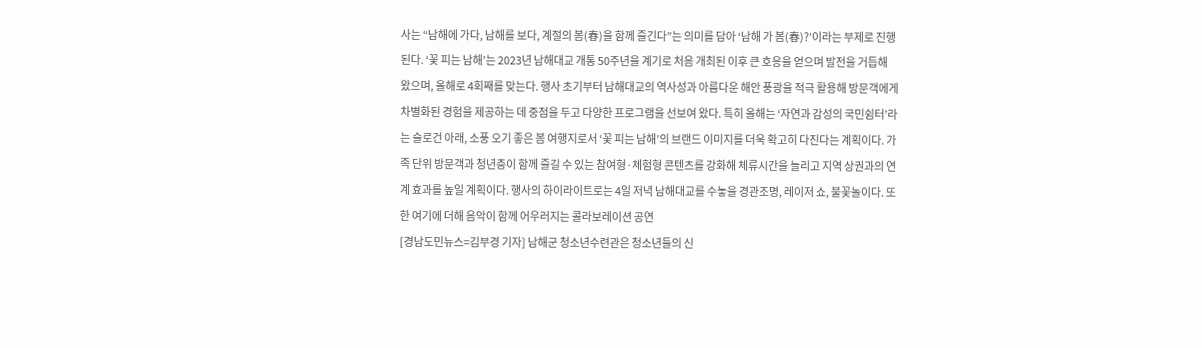사는 “남해에 가다, 남해를 보다, 계절의 봄(春)을 함께 즐긴다”는 의미를 담아 ‘남해 가 봄(春)?’이라는 부제로 진행된다. ‘꽃 피는 남해’는 2023년 남해대교 개통 50주년을 계기로 처음 개최된 이후 큰 호응을 얻으며 발전을 거듭해 왔으며, 올해로 4회째를 맞는다. 행사 초기부터 남해대교의 역사성과 아름다운 해안 풍광을 적극 활용해 방문객에게 차별화된 경험을 제공하는 데 중점을 두고 다양한 프로그램을 선보여 왔다. 특히 올해는 ‘자연과 감성의 국민쉼터’라는 슬로건 아래, 소풍 오기 좋은 봄 여행지로서 ‘꽃 피는 남해’의 브랜드 이미지를 더욱 확고히 다진다는 계획이다. 가족 단위 방문객과 청년층이 함께 즐길 수 있는 참여형·체험형 콘텐츠를 강화해 체류시간을 늘리고 지역 상권과의 연계 효과를 높일 계획이다. 행사의 하이라이트로는 4일 저녁 남해대교를 수놓을 경관조명, 레이저 쇼, 불꽃놀이다. 또한 여기에 더해 음악이 함께 어우러지는 콜라보레이션 공연
[경남도민뉴스=김부경 기자] 남해군 청소년수련관은 청소년들의 신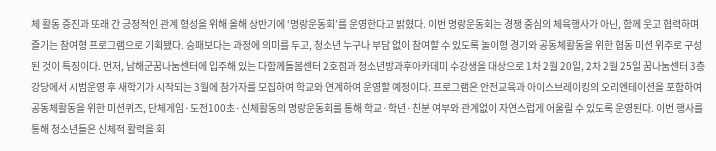체 활동 증진과 또래 간 긍정적인 관계 형성을 위해 올해 상반기에 ‘명랑운동회’를 운영한다고 밝혔다. 이번 명랑운동회는 경쟁 중심의 체육행사가 아닌, 함께 웃고 협력하며 즐기는 참여형 프로그램으로 기획됐다. 승패보다는 과정에 의미를 두고, 청소년 누구나 부담 없이 참여할 수 있도록 놀이형 경기와 공동체활동을 위한 협동 미션 위주로 구성된 것이 특징이다. 먼저, 남해군꿈나눔센터에 입주해 있는 다함께돌봄센터 2호점과 청소년방과후아카데미 수강생을 대상으로 1차 2월 20일, 2차 2월 25일 꿈나눔센터 3층 강당에서 시범운영 후 새학기가 시작되는 3월에 참가자를 모집하여 학교와 연계하여 운영할 예정이다. 프로그램은 안전교육과 아이스브레이킹의 오리엔테이션을 포함하여 공동체활동을 위한 미션퀴즈, 단체게임·도전100초·신체활동의 명랑운동회를 통해 학교·학년·친분 여부와 관계없이 자연스럽게 어울릴 수 있도록 운영된다. 이번 행사를 통해 청소년들은 신체적 활력을 회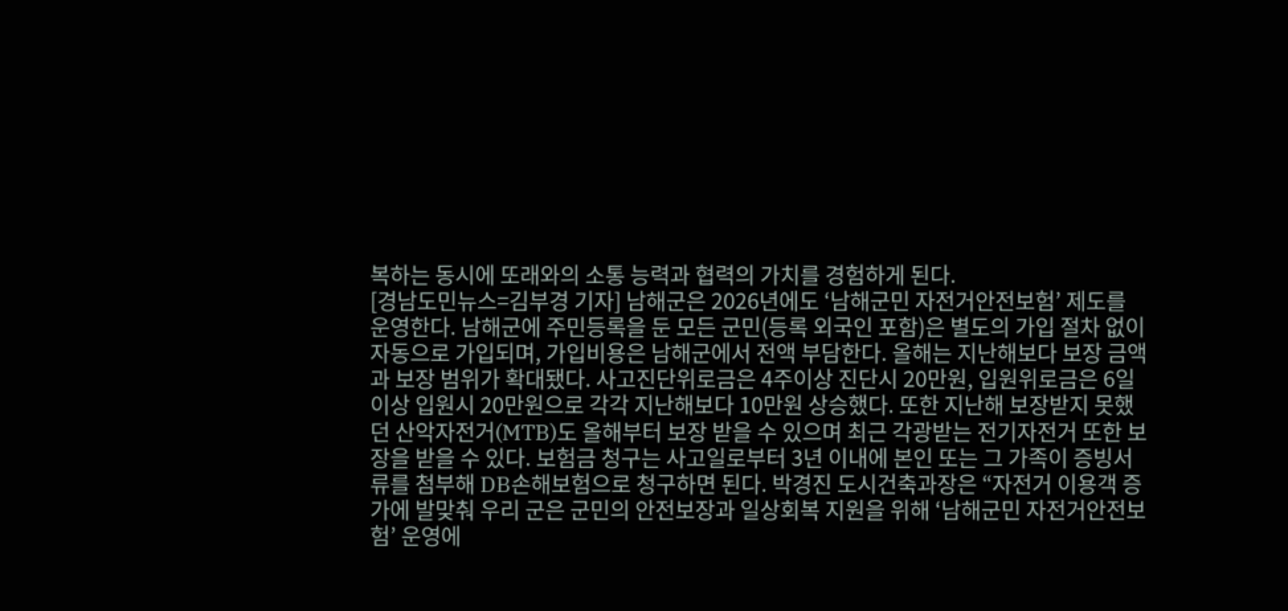복하는 동시에 또래와의 소통 능력과 협력의 가치를 경험하게 된다.
[경남도민뉴스=김부경 기자] 남해군은 2026년에도 ‘남해군민 자전거안전보험’ 제도를 운영한다. 남해군에 주민등록을 둔 모든 군민(등록 외국인 포함)은 별도의 가입 절차 없이 자동으로 가입되며, 가입비용은 남해군에서 전액 부담한다. 올해는 지난해보다 보장 금액과 보장 범위가 확대됐다. 사고진단위로금은 4주이상 진단시 20만원, 입원위로금은 6일 이상 입원시 20만원으로 각각 지난해보다 10만원 상승했다. 또한 지난해 보장받지 못했던 산악자전거(MTB)도 올해부터 보장 받을 수 있으며 최근 각광받는 전기자전거 또한 보장을 받을 수 있다. 보험금 청구는 사고일로부터 3년 이내에 본인 또는 그 가족이 증빙서류를 첨부해 DB손해보험으로 청구하면 된다. 박경진 도시건축과장은 “자전거 이용객 증가에 발맞춰 우리 군은 군민의 안전보장과 일상회복 지원을 위해 ‘남해군민 자전거안전보험’ 운영에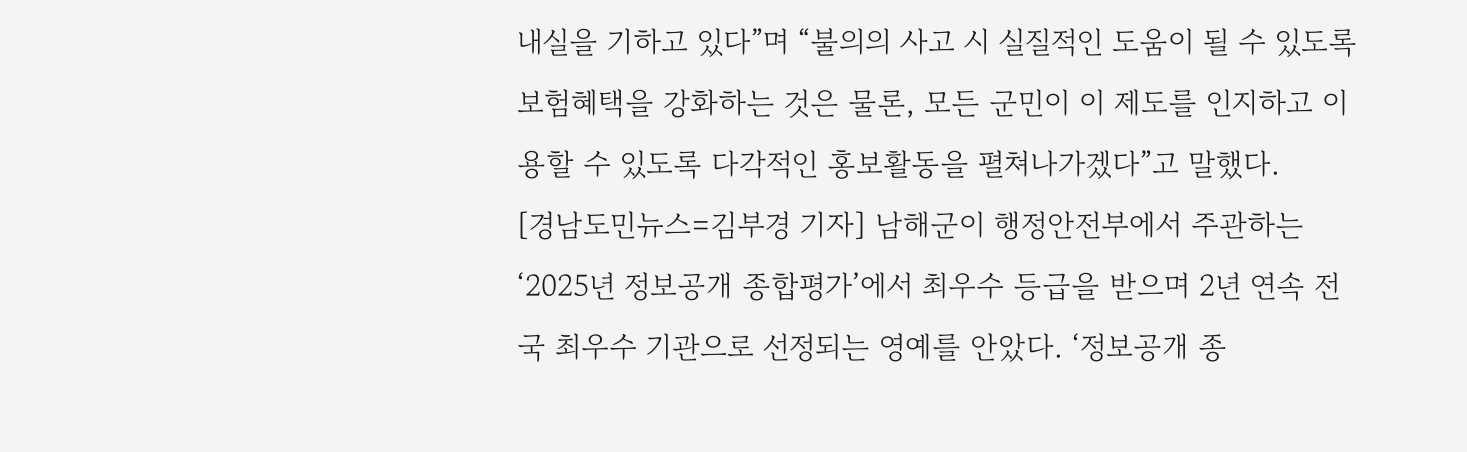내실을 기하고 있다”며 “불의의 사고 시 실질적인 도움이 될 수 있도록 보험혜택을 강화하는 것은 물론, 모든 군민이 이 제도를 인지하고 이용할 수 있도록 다각적인 홍보활동을 펼쳐나가겠다”고 말했다.
[경남도민뉴스=김부경 기자] 남해군이 행정안전부에서 주관하는 ‘2025년 정보공개 종합평가’에서 최우수 등급을 받으며 2년 연속 전국 최우수 기관으로 선정되는 영예를 안았다. ‘정보공개 종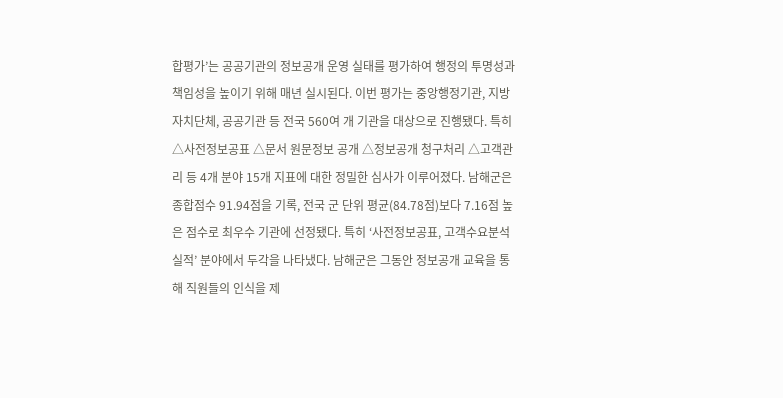합평가’는 공공기관의 정보공개 운영 실태를 평가하여 행정의 투명성과 책임성을 높이기 위해 매년 실시된다. 이번 평가는 중앙행정기관, 지방자치단체, 공공기관 등 전국 560여 개 기관을 대상으로 진행됐다. 특히 △사전정보공표 △문서 원문정보 공개 △정보공개 청구처리 △고객관리 등 4개 분야 15개 지표에 대한 정밀한 심사가 이루어졌다. 남해군은 종합점수 91.94점을 기록, 전국 군 단위 평균(84.78점)보다 7.16점 높은 점수로 최우수 기관에 선정됐다. 특히 ‘사전정보공표, 고객수요분석 실적’ 분야에서 두각을 나타냈다. 남해군은 그동안 정보공개 교육을 통해 직원들의 인식을 제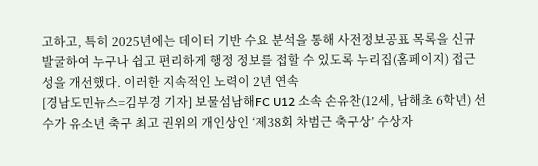고하고, 특히 2025년에는 데이터 기반 수요 분석을 통해 사전정보공표 목록을 신규 발굴하여 누구나 쉽고 편리하게 행정 정보를 접할 수 있도록 누리집(홈페이지) 접근성을 개선했다. 이러한 지속적인 노력이 2년 연속
[경남도민뉴스=김부경 기자] 보물섬남해FC U12 소속 손유찬(12세, 남해초 6학년) 선수가 유소년 축구 최고 권위의 개인상인 ‘제38회 차범근 축구상’ 수상자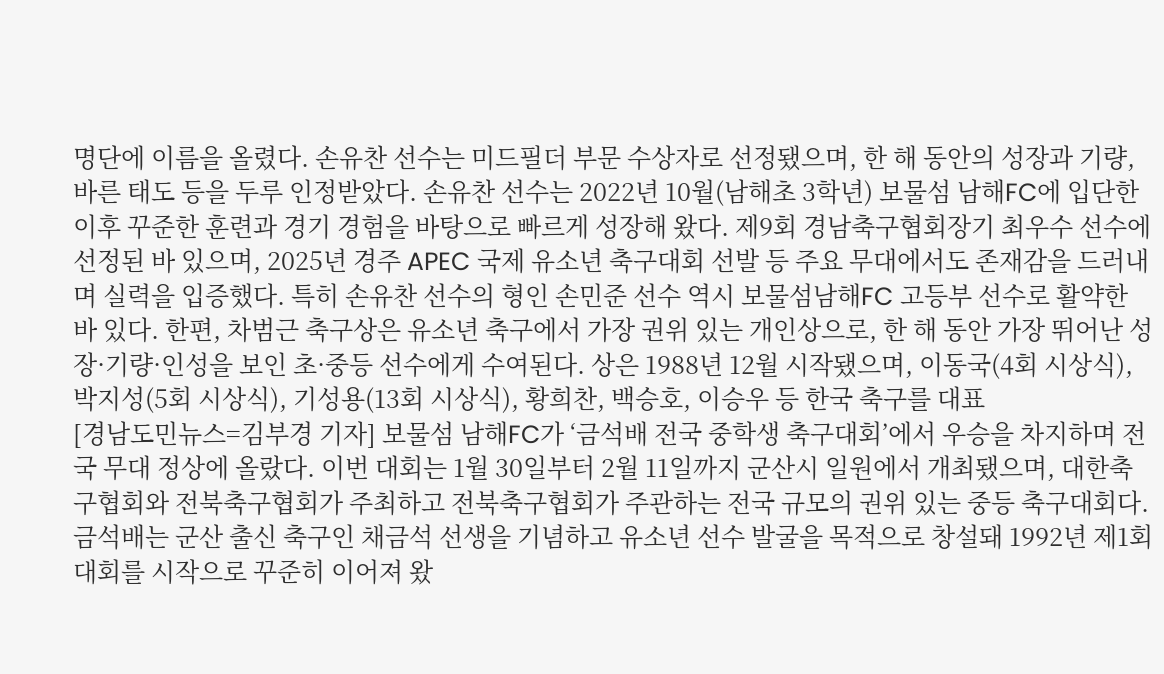명단에 이름을 올렸다. 손유찬 선수는 미드필더 부문 수상자로 선정됐으며, 한 해 동안의 성장과 기량, 바른 태도 등을 두루 인정받았다. 손유찬 선수는 2022년 10월(남해초 3학년) 보물섬 남해FC에 입단한 이후 꾸준한 훈련과 경기 경험을 바탕으로 빠르게 성장해 왔다. 제9회 경남축구협회장기 최우수 선수에 선정된 바 있으며, 2025년 경주 APEC 국제 유소년 축구대회 선발 등 주요 무대에서도 존재감을 드러내며 실력을 입증했다. 특히 손유찬 선수의 형인 손민준 선수 역시 보물섬남해FC 고등부 선수로 활약한 바 있다. 한편, 차범근 축구상은 유소년 축구에서 가장 권위 있는 개인상으로, 한 해 동안 가장 뛰어난 성장·기량·인성을 보인 초·중등 선수에게 수여된다. 상은 1988년 12월 시작됐으며, 이동국(4회 시상식), 박지성(5회 시상식), 기성용(13회 시상식), 황희찬, 백승호, 이승우 등 한국 축구를 대표
[경남도민뉴스=김부경 기자] 보물섬 남해FC가 ‘금석배 전국 중학생 축구대회’에서 우승을 차지하며 전국 무대 정상에 올랐다. 이번 대회는 1월 30일부터 2월 11일까지 군산시 일원에서 개최됐으며, 대한축구협회와 전북축구협회가 주최하고 전북축구협회가 주관하는 전국 규모의 권위 있는 중등 축구대회다. 금석배는 군산 출신 축구인 채금석 선생을 기념하고 유소년 선수 발굴을 목적으로 창설돼 1992년 제1회 대회를 시작으로 꾸준히 이어져 왔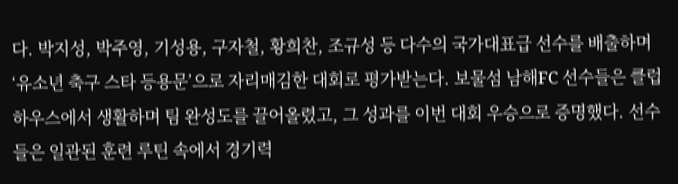다. 박지성, 박주영, 기성용, 구자철, 황희찬, 조규성 등 다수의 국가대표급 선수를 배출하며 ‘유소년 축구 스타 등용문’으로 자리매김한 대회로 평가받는다. 보물섬 남해FC 선수들은 클럽하우스에서 생활하며 팀 완성도를 끌어올렸고, 그 성과를 이번 대회 우승으로 증명했다. 선수들은 일관된 훈련 루틴 속에서 경기력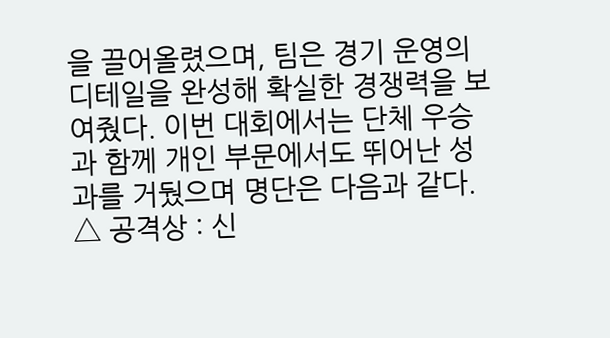을 끌어올렸으며, 팀은 경기 운영의 디테일을 완성해 확실한 경쟁력을 보여줬다. 이번 대회에서는 단체 우승과 함께 개인 부문에서도 뛰어난 성과를 거뒀으며 명단은 다음과 같다. △ 공격상 : 신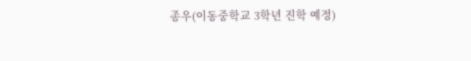종우(이동중학교 3학년 진학 예정)